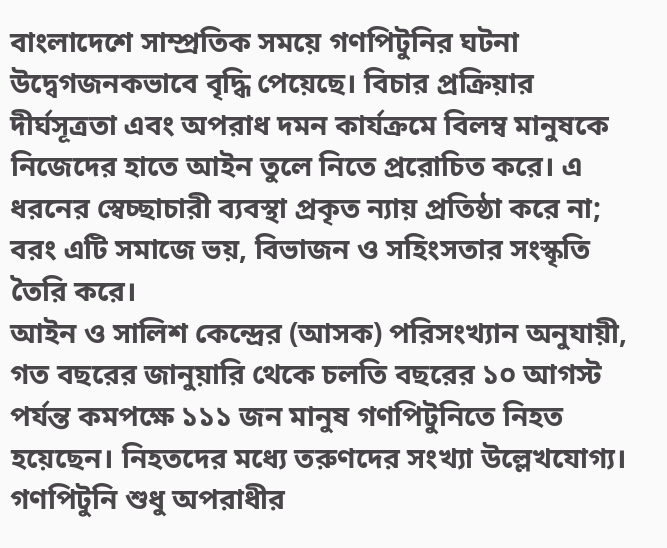বাংলাদেশে সাম্প্রতিক সময়ে গণপিটুনির ঘটনা উদ্বেগজনকভাবে বৃদ্ধি পেয়েছে। বিচার প্রক্রিয়ার দীর্ঘসূত্রতা এবং অপরাধ দমন কার্যক্রমে বিলম্ব মানুষকে নিজেদের হাতে আইন তুলে নিতে প্ররোচিত করে। এ ধরনের স্বেচ্ছাচারী ব্যবস্থা প্রকৃত ন্যায় প্রতিষ্ঠা করে না; বরং এটি সমাজে ভয়, বিভাজন ও সহিংসতার সংস্কৃতি তৈরি করে।
আইন ও সালিশ কেন্দ্রের (আসক) পরিসংখ্যান অনুযায়ী, গত বছরের জানুয়ারি থেকে চলতি বছরের ১০ আগস্ট পর্যন্ত কমপক্ষে ১১১ জন মানুষ গণপিটুনিতে নিহত হয়েছেন। নিহতদের মধ্যে তরুণদের সংখ্যা উল্লেখযোগ্য। গণপিটুনি শুধু অপরাধীর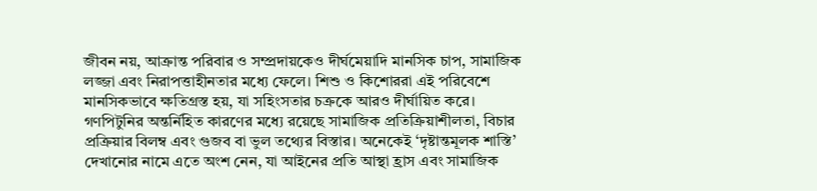জীবন নয়, আক্রান্ত পরিবার ও সম্প্রদায়কেও দীর্ঘমেয়াদি মানসিক চাপ, সামাজিক লজ্জা এবং নিরাপত্তাহীনতার মধ্যে ফেলে। শিশু ও কিশোররা এই পরিবেশে মানসিকভাবে ক্ষতিগ্রস্ত হয়, যা সহিংসতার চক্রকে আরও দীর্ঘায়িত করে।
গণপিটুনির অন্তর্নিহিত কারণের মধ্যে রয়েছে সামাজিক প্রতিক্রিয়াশীলতা, বিচার প্রক্রিয়ার বিলম্ব এবং গুজব বা ভুল তথ্যের বিস্তার। অনেকেই ‘দৃষ্টান্তমূলক শাস্তি’ দেখানোর নামে এতে অংশ নেন, যা আইনের প্রতি আস্থা হ্রাস এবং সামাজিক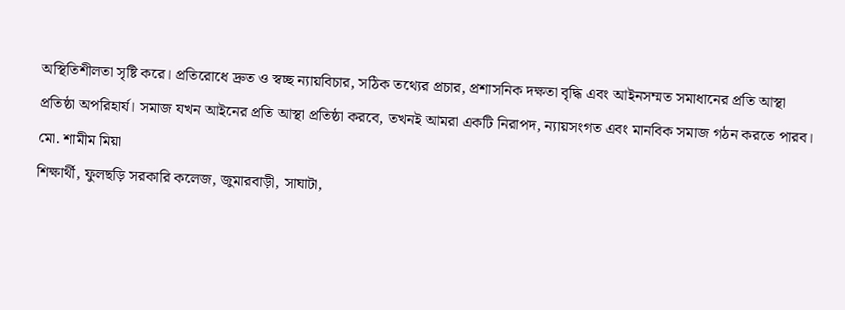অস্থিতিশীলতা সৃষ্টি করে। প্রতিরোধে দ্রুত ও স্বচ্ছ ন্যায়বিচার, সঠিক তথ্যের প্রচার, প্রশাসনিক দক্ষতা বৃদ্ধি এবং আইনসম্মত সমাধানের প্রতি আস্থা প্রতিষ্ঠা অপরিহার্য। সমাজ যখন আইনের প্রতি আস্থা প্রতিষ্ঠা করবে, তখনই আমরা একটি নিরাপদ, ন্যায়সংগত এবং মানবিক সমাজ গঠন করতে পারব।
মো. শামীম মিয়া
শিক্ষার্থী, ফুলছড়ি সরকারি কলেজ, জুমারবাড়ী, সাঘাটা,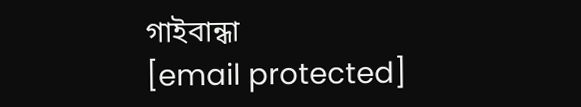গাইবান্ধা
[email protected]